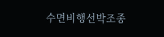수면비행선박조종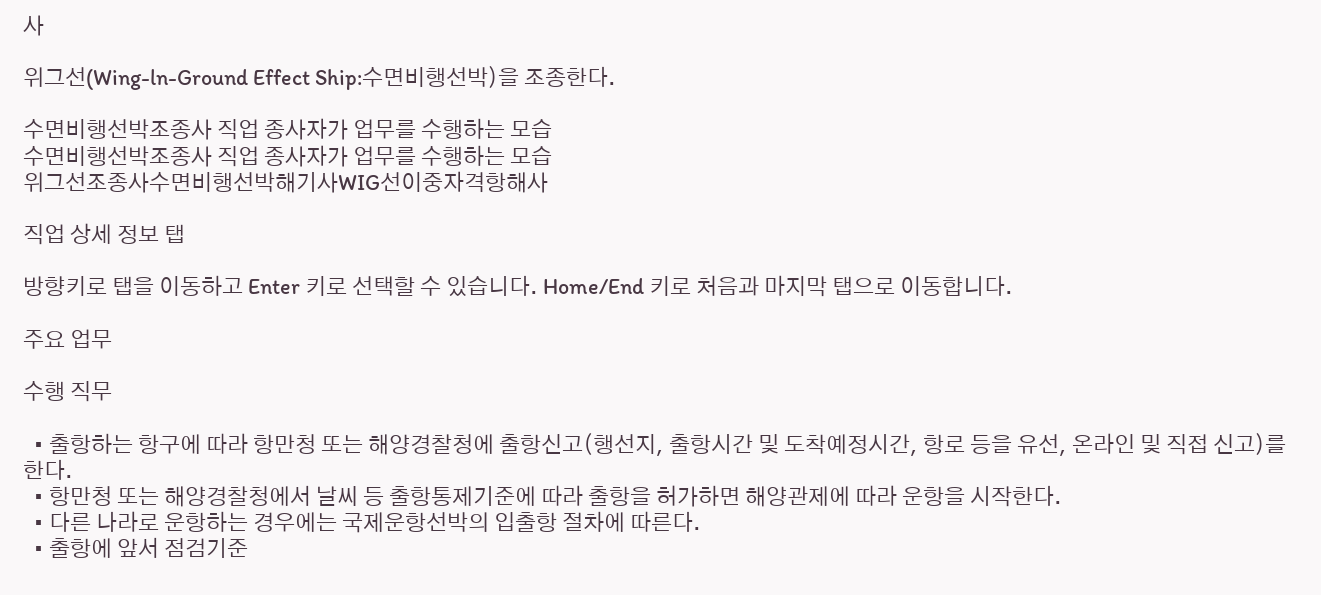사

위그선(Wing-ln-Ground Effect Ship:수면비행선박)을 조종한다.

수면비행선박조종사 직업 종사자가 업무를 수행하는 모습
수면비행선박조종사 직업 종사자가 업무를 수행하는 모습
위그선조종사수면비행선박해기사WIG선이중자격항해사

직업 상세 정보 탭

방향키로 탭을 이동하고 Enter 키로 선택할 수 있습니다. Home/End 키로 처음과 마지막 탭으로 이동합니다.

주요 업무

수행 직무

  • 출항하는 항구에 따라 항만청 또는 해양경찰청에 출항신고(행선지, 출항시간 및 도착예정시간, 항로 등을 유선, 온라인 및 직접 신고)를 한다.
  • 항만청 또는 해양경찰청에서 날씨 등 출항통제기준에 따라 출항을 허가하면 해양관제에 따라 운항을 시작한다.
  • 다른 나라로 운항하는 경우에는 국제운항선박의 입출항 절차에 따른다.
  • 출항에 앞서 점검기준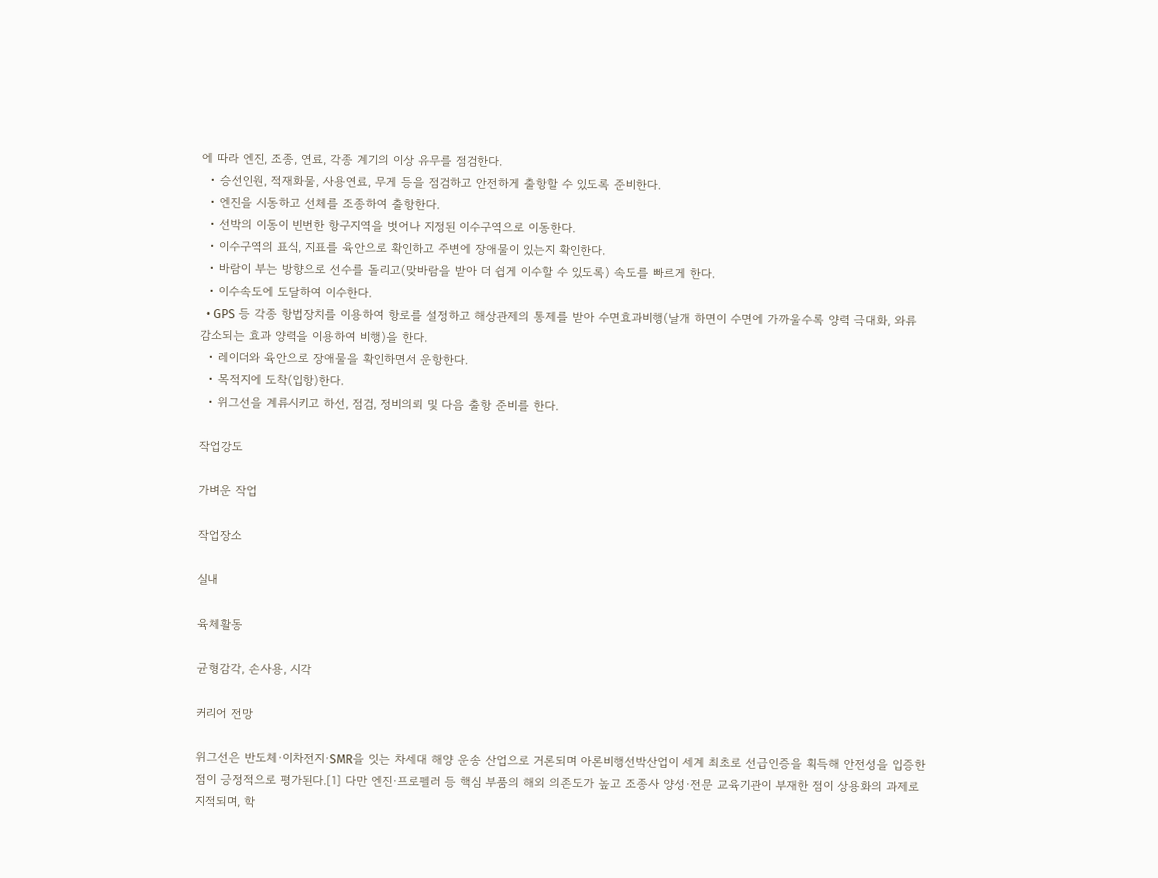에 따라 엔진, 조종, 연료, 각종 계기의 이상 유무를 점검한다.
  • 승선인원, 적재화물, 사용연료, 무게 등을 점검하고 안전하게 출항할 수 있도록 준비한다.
  • 엔진을 시동하고 선체를 조종하여 출항한다.
  • 선박의 이동이 빈번한 항구지역을 벗어나 지정된 이수구역으로 이동한다.
  • 이수구역의 표식, 지표를 육안으로 확인하고 주변에 장애물이 있는지 확인한다.
  • 바람이 부는 방향으로 선수를 돌리고(맞바람을 받아 더 쉽게 이수할 수 있도록) 속도를 빠르게 한다.
  • 이수속도에 도달하여 이수한다.
  • GPS 등 각종 항법장치를 이용하여 항로를 설정하고 해상관제의 통제를 받아 수면효과비행(날개 하면이 수면에 가까울수록 양력 극대화, 와류 감소되는 효과 양력을 이용하여 비행)을 한다.
  • 레이더와 육안으로 장애물을 확인하면서 운항한다.
  • 목적지에 도착(입항)한다.
  • 위그선을 계류시키고 하선, 점검, 정비의뢰 및 다음 출항 준비를 한다.

작업강도

가벼운 작업

작업장소

실내

육체활동

균형감각, 손사용, 시각

커리어 전망

위그선은 반도체·이차전지·SMR을 잇는 차세대 해양 운송 산업으로 거론되며 아론비행선박산업이 세계 최초로 선급인증을 획득해 안전성을 입증한 점이 긍정적으로 평가된다.[1] 다만 엔진·프로펠러 등 핵심 부품의 해외 의존도가 높고 조종사 양성·전문 교육기관이 부재한 점이 상용화의 과제로 지적되며, 학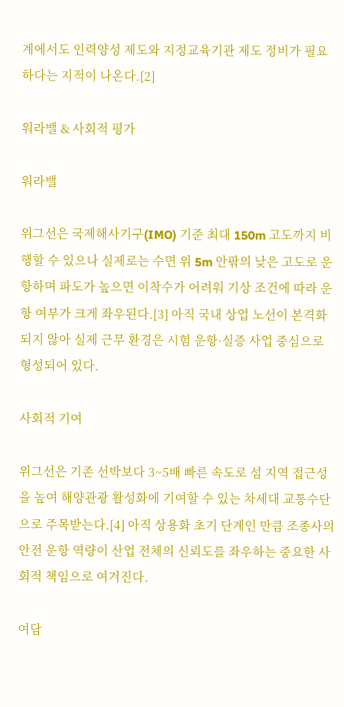계에서도 인력양성 제도와 지정교육기관 제도 정비가 필요하다는 지적이 나온다.[2]

워라밸 & 사회적 평가

워라밸

위그선은 국제해사기구(IMO) 기준 최대 150m 고도까지 비행할 수 있으나 실제로는 수면 위 5m 안팎의 낮은 고도로 운항하며 파도가 높으면 이착수가 어려워 기상 조건에 따라 운항 여부가 크게 좌우된다.[3] 아직 국내 상업 노선이 본격화되지 않아 실제 근무 환경은 시험 운항·실증 사업 중심으로 형성되어 있다.

사회적 기여

위그선은 기존 선박보다 3~5배 빠른 속도로 섬 지역 접근성을 높여 해양관광 활성화에 기여할 수 있는 차세대 교통수단으로 주목받는다.[4] 아직 상용화 초기 단계인 만큼 조종사의 안전 운항 역량이 산업 전체의 신뢰도를 좌우하는 중요한 사회적 책임으로 여겨진다.

여담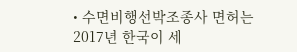• 수면비행선박조종사 면허는 2017년 한국이 세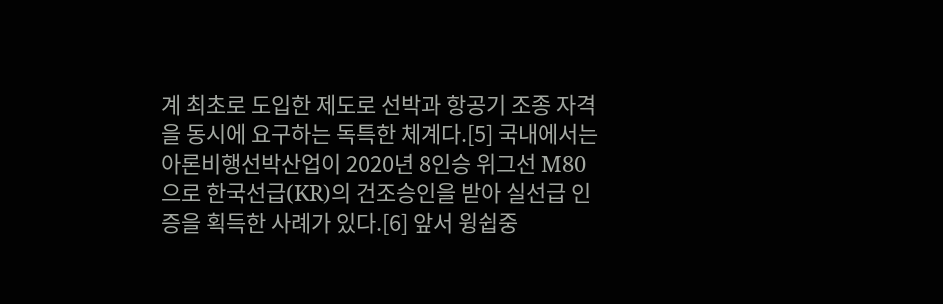계 최초로 도입한 제도로 선박과 항공기 조종 자격을 동시에 요구하는 독특한 체계다.[5] 국내에서는 아론비행선박산업이 2020년 8인승 위그선 M80으로 한국선급(KR)의 건조승인을 받아 실선급 인증을 획득한 사례가 있다.[6] 앞서 윙쉽중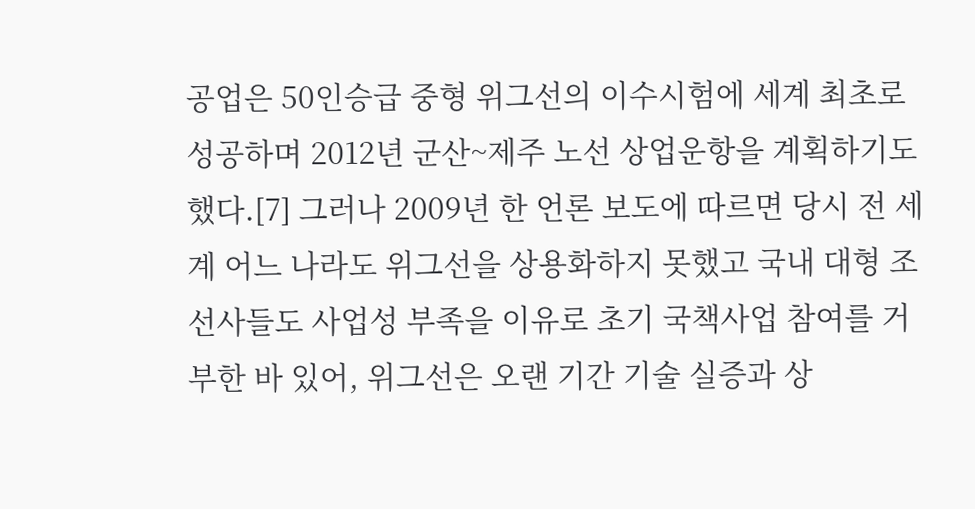공업은 50인승급 중형 위그선의 이수시험에 세계 최초로 성공하며 2012년 군산~제주 노선 상업운항을 계획하기도 했다.[7] 그러나 2009년 한 언론 보도에 따르면 당시 전 세계 어느 나라도 위그선을 상용화하지 못했고 국내 대형 조선사들도 사업성 부족을 이유로 초기 국책사업 참여를 거부한 바 있어, 위그선은 오랜 기간 기술 실증과 상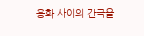용화 사이의 간극을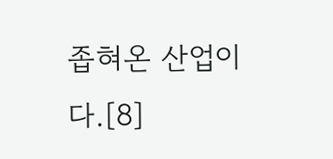좁혀온 산업이다.[8]